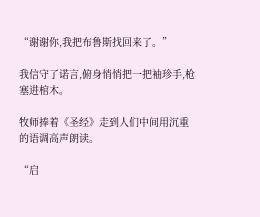“谢谢你,我把布鲁斯找回来了。”

我信守了诺言,俯身悄悄把一把袖珍手,枪塞进棺木。

牧师捧着《圣经》走到人们中间用沉重的语调高声朗读。

“启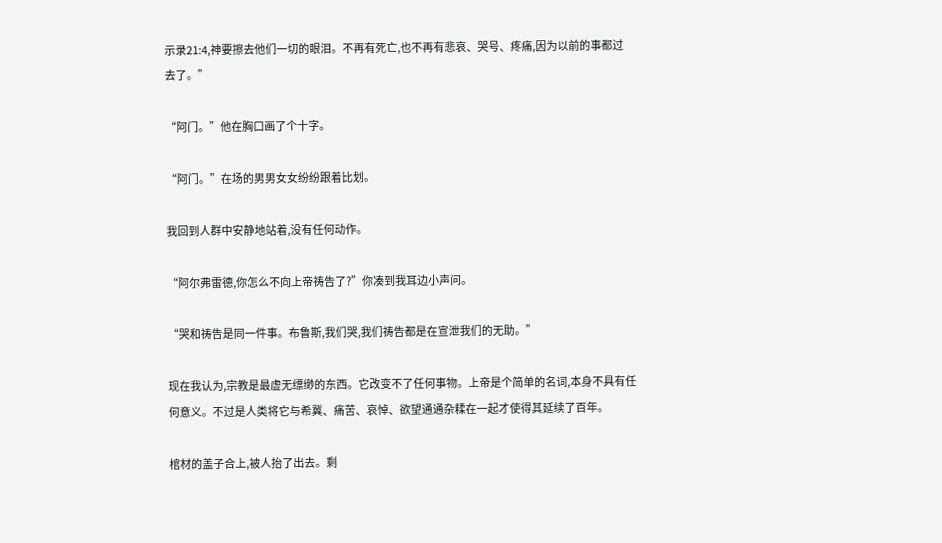示录21:4,神要擦去他们一切的眼泪。不再有死亡,也不再有悲哀、哭号、疼痛,因为以前的事都过去了。”

“阿门。”他在胸口画了个十字。

“阿门。”在场的男男女女纷纷跟着比划。

我回到人群中安静地站着,没有任何动作。

“阿尔弗雷德,你怎么不向上帝祷告了?”你凑到我耳边小声问。

“哭和祷告是同一件事。布鲁斯,我们哭,我们祷告都是在宣泄我们的无助。”

现在我认为,宗教是最虚无缥缈的东西。它改变不了任何事物。上帝是个简单的名词,本身不具有任何意义。不过是人类将它与希冀、痛苦、哀悼、欲望通通杂糅在一起才使得其延续了百年。

棺材的盖子合上,被人抬了出去。剩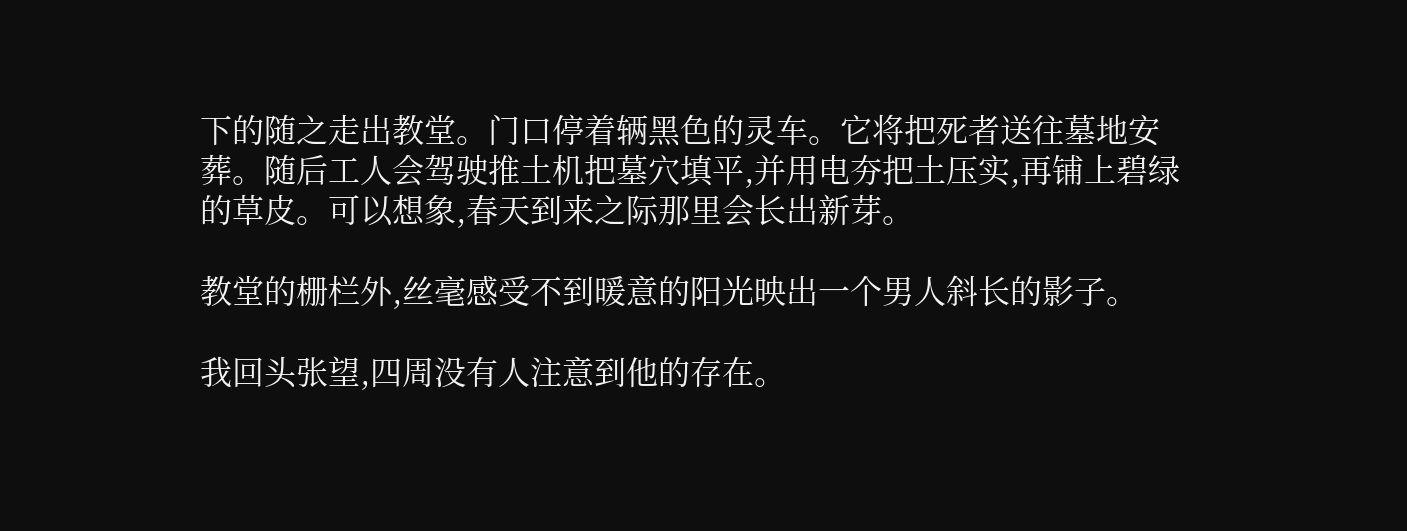下的随之走出教堂。门口停着辆黑色的灵车。它将把死者送往墓地安葬。随后工人会驾驶推土机把墓穴填平,并用电夯把土压实,再铺上碧绿的草皮。可以想象,春天到来之际那里会长出新芽。

教堂的栅栏外,丝毫感受不到暖意的阳光映出一个男人斜长的影子。

我回头张望,四周没有人注意到他的存在。